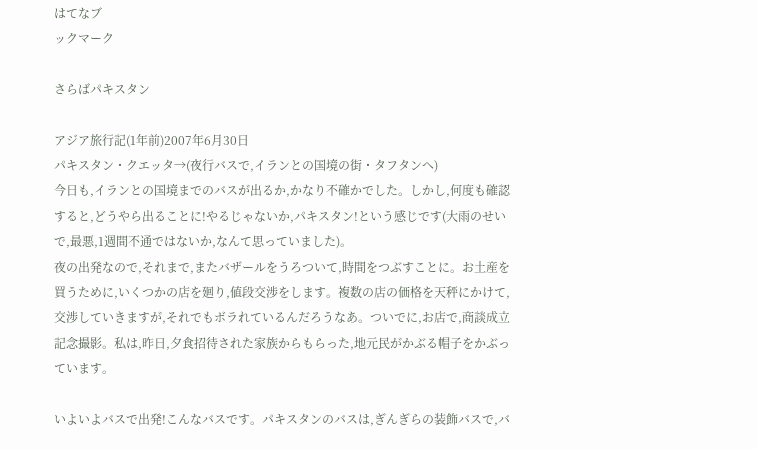はてなブ
ックマーク

さらばパキスタン

アジア旅行記(1年前)2007年6月30日
パキスタン・クエッタ→(夜行バスで,イランとの国境の街・タフタンへ)
今日も,イランとの国境までのバスが出るか,かなり不確かでした。しかし,何度も確認すると,どうやら出ることに!やるじゃないか,パキスタン!という感じです(大雨のせいで,最悪,1週間不通ではないか,なんて思っていました)。
夜の出発なので,それまで,またバザールをうろついて,時間をつぶすことに。お土産を買うために,いくつかの店を廻り,値段交渉をします。複数の店の価格を天秤にかけて,交渉していきますが,それでもボラれているんだろうなあ。ついでに,お店で,商談成立記念撮影。私は,昨日,夕食招待された家族からもらった,地元民がかぶる帽子をかぶっています。

いよいよバスで出発!こんなバスです。パキスタンのバスは,ぎんぎらの装飾バスで,バ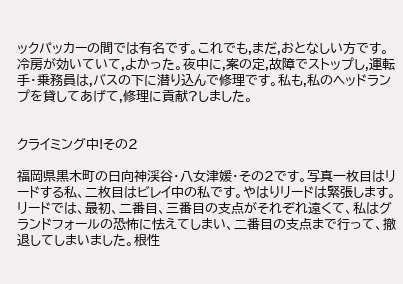ックパッカーの間では有名です。これでも,まだ,おとなしい方です。冷房が効いていて,よかった。夜中に,案の定,故障でストップし,運転手・乗務員は,バスの下に潜り込んで修理です。私も,私のヘッドランプを貸してあげて,修理に貢献?しました。


クライミング中!その2

福岡県黒木町の日向神渓谷・八女津媛・その2です。写真一枚目はリードする私、二枚目はビレイ中の私です。やはりリードは緊張します。リードでは、最初、二番目、三番目の支点がそれぞれ遠くて、私はグランドフォールの恐怖に怯えてしまい、二番目の支点まで行って、撤退してしまいました。根性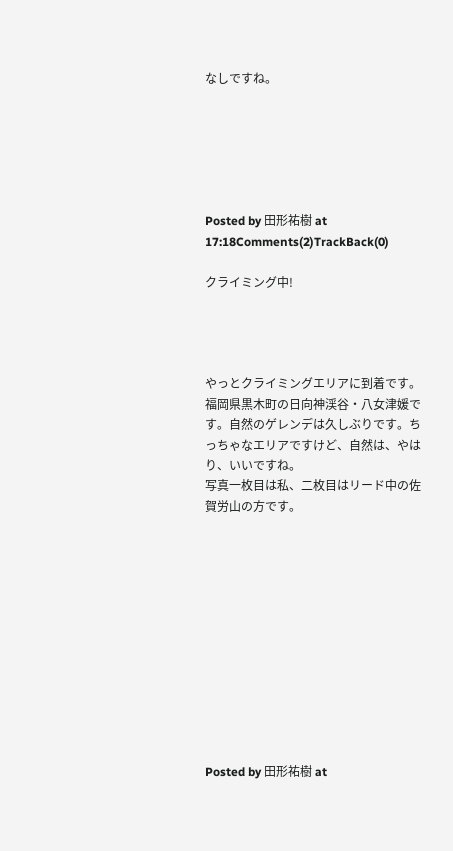なしですね。






Posted by 田形祐樹 at 17:18Comments(2)TrackBack(0)

クライミング中!




やっとクライミングエリアに到着です。福岡県黒木町の日向神渓谷・八女津媛です。自然のゲレンデは久しぶりです。ちっちゃなエリアですけど、自然は、やはり、いいですね。
写真一枚目は私、二枚目はリード中の佐賀労山の方です。












Posted by 田形祐樹 at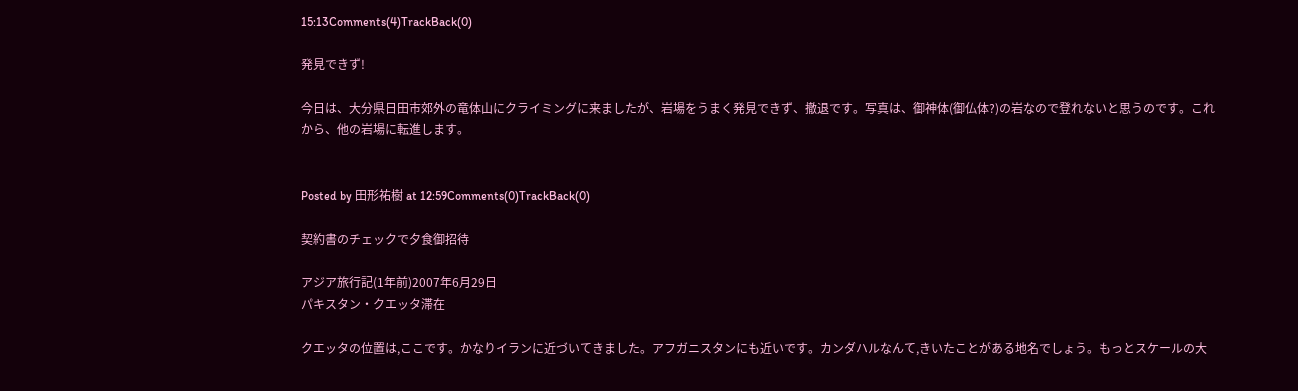15:13Comments(4)TrackBack(0)

発見できず!

今日は、大分県日田市郊外の竜体山にクライミングに来ましたが、岩場をうまく発見できず、撤退です。写真は、御神体(御仏体?)の岩なので登れないと思うのです。これから、他の岩場に転進します。


Posted by 田形祐樹 at 12:59Comments(0)TrackBack(0)

契約書のチェックで夕食御招待

アジア旅行記(1年前)2007年6月29日
パキスタン・クエッタ滞在

クエッタの位置は,ここです。かなりイランに近づいてきました。アフガニスタンにも近いです。カンダハルなんて,きいたことがある地名でしょう。もっとスケールの大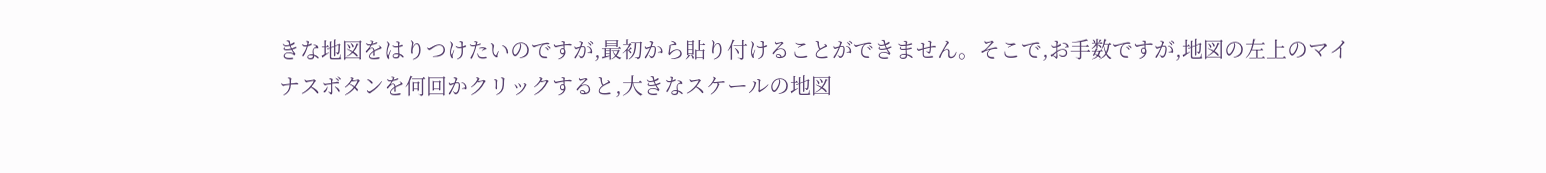きな地図をはりつけたいのですが,最初から貼り付けることができません。そこで,お手数ですが,地図の左上のマイナスボタンを何回かクリックすると,大きなスケールの地図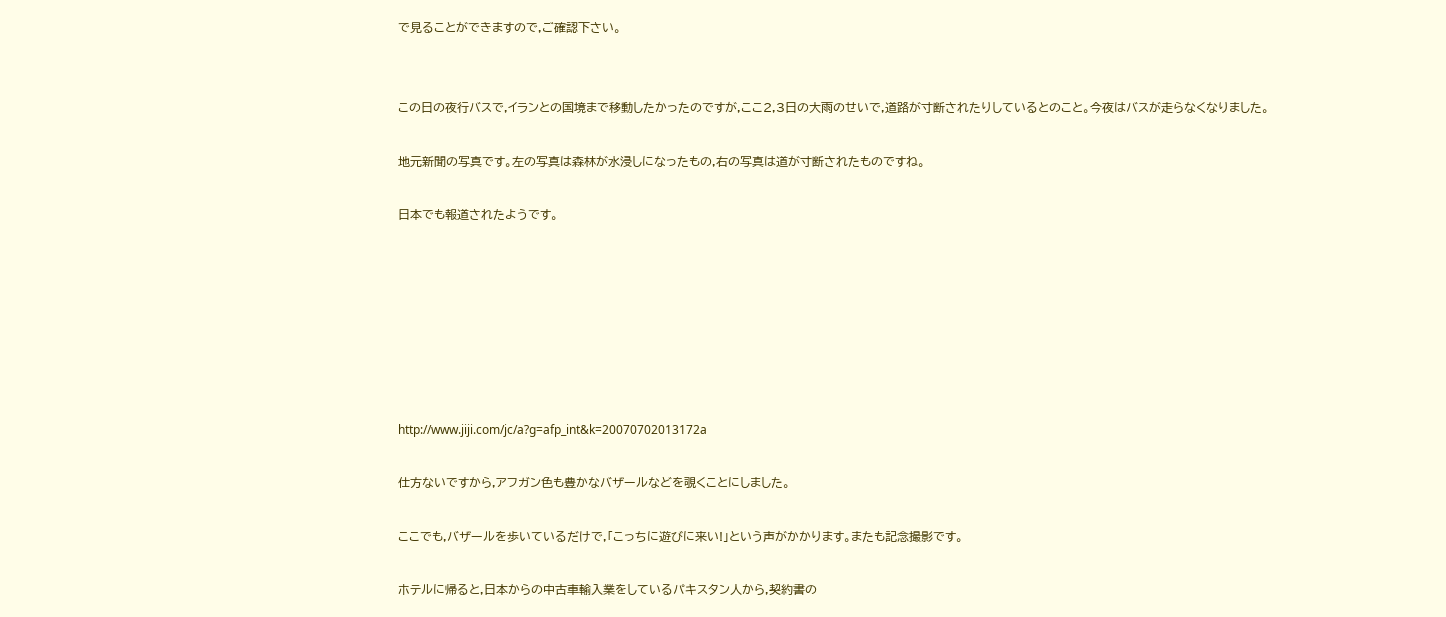で見ることができますので,ご確認下さい。


この日の夜行バスで,イランとの国境まで移動したかったのですが,ここ2,3日の大雨のせいで,道路が寸断されたりしているとのこと。今夜はバスが走らなくなりました。

地元新聞の写真です。左の写真は森林が水浸しになったもの,右の写真は道が寸断されたものですね。

日本でも報道されたようです。







http://www.jiji.com/jc/a?g=afp_int&k=20070702013172a

仕方ないですから,アフガン色も豊かなバザールなどを覗くことにしました。

ここでも,バザールを歩いているだけで,「こっちに遊びに来い!」という声がかかります。またも記念撮影です。

ホテルに帰ると,日本からの中古車輸入業をしているパキスタン人から,契約書の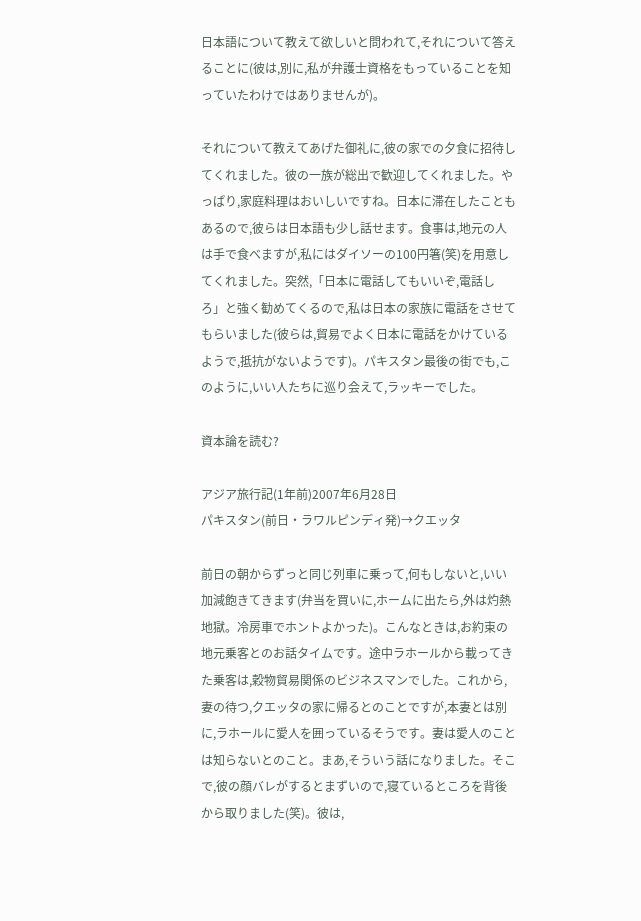日本語について教えて欲しいと問われて,それについて答えることに(彼は,別に,私が弁護士資格をもっていることを知っていたわけではありませんが)。

それについて教えてあげた御礼に,彼の家での夕食に招待してくれました。彼の一族が総出で歓迎してくれました。やっぱり,家庭料理はおいしいですね。日本に滞在したこともあるので,彼らは日本語も少し話せます。食事は,地元の人は手で食べますが,私にはダイソーの100円箸(笑)を用意してくれました。突然,「日本に電話してもいいぞ,電話しろ」と強く勧めてくるので,私は日本の家族に電話をさせてもらいました(彼らは,貿易でよく日本に電話をかけているようで,抵抗がないようです)。パキスタン最後の街でも,このように,いい人たちに巡り会えて,ラッキーでした。

資本論を読む?

アジア旅行記(1年前)2007年6月28日
パキスタン(前日・ラワルピンディ発)→クエッタ

前日の朝からずっと同じ列車に乗って,何もしないと,いい加減飽きてきます(弁当を買いに,ホームに出たら,外は灼熱地獄。冷房車でホントよかった)。こんなときは,お約束の地元乗客とのお話タイムです。途中ラホールから載ってきた乗客は,穀物貿易関係のビジネスマンでした。これから,妻の待つ,クエッタの家に帰るとのことですが,本妻とは別に,ラホールに愛人を囲っているそうです。妻は愛人のことは知らないとのこと。まあ,そういう話になりました。そこで,彼の顔バレがするとまずいので,寝ているところを背後から取りました(笑)。彼は,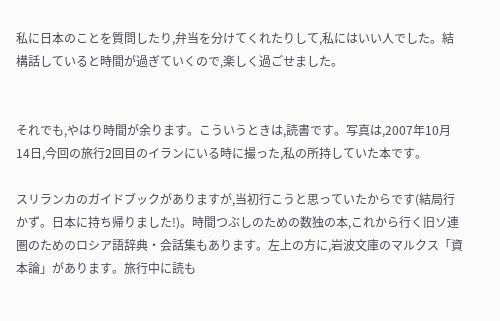私に日本のことを質問したり,弁当を分けてくれたりして,私にはいい人でした。結構話していると時間が過ぎていくので,楽しく過ごせました。


それでも,やはり時間が余ります。こういうときは,読書です。写真は,2007年10月14日,今回の旅行2回目のイランにいる時に撮った,私の所持していた本です。

スリランカのガイドブックがありますが,当初行こうと思っていたからです(結局行かず。日本に持ち帰りました!)。時間つぶしのための数独の本,これから行く旧ソ連圏のためのロシア語辞典・会話集もあります。左上の方に,岩波文庫のマルクス「資本論」があります。旅行中に読も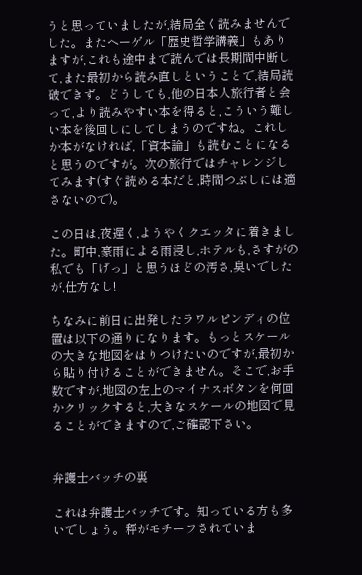うと思っていましたが,結局全く読みませんでした。またヘーゲル「歴史哲学講義」もありますが,これも途中まで読んでは長期間中断して,また最初から読み直しということで,結局読破できず。どうしても,他の日本人旅行者と会って,より読みやすい本を得ると,こういう難しい本を後回しにしてしまうのですね。これしか本がなければ,「資本論」も読むことになると思うのですが。次の旅行ではチャレンジしてみます(すぐ読める本だと,時間つぶしには適さないので)。

この日は,夜遅く,ようやくクエッタに着きました。町中,豪雨による雨浸し,ホテルも,さすがの私でも「げっ」と思うほどの汚さ,臭いでしたが,仕方なし!

ちなみに前日に出発したラワルピンディの位置は以下の通りになります。もっとスケールの大きな地図をはりつけたいのですが,最初から貼り付けることができません。そこで,お手数ですが,地図の左上のマイナスボタンを何回かクリックすると,大きなスケールの地図で見ることができますので,ご確認下さい。


弁護士バッチの裏

これは弁護士バッチです。知っている方も多いでしょう。秤がモチーフされていま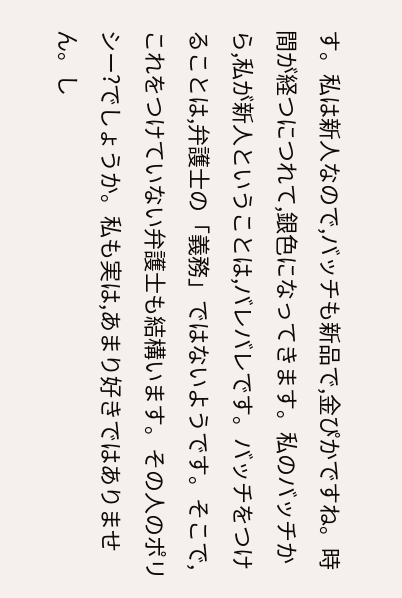す。私は新人なので,バッチも新品で,金ぴかですね。時間が経つにつれて,銀色になってきます。私のバッチから,私が新人ということは,バレバレです。バッチをつけることは,弁護士の「義務」ではないようです。そこで,これをつけていない弁護士も結構います。その人のポリシー?でしょうか。私も実は,あまり好きではありません。し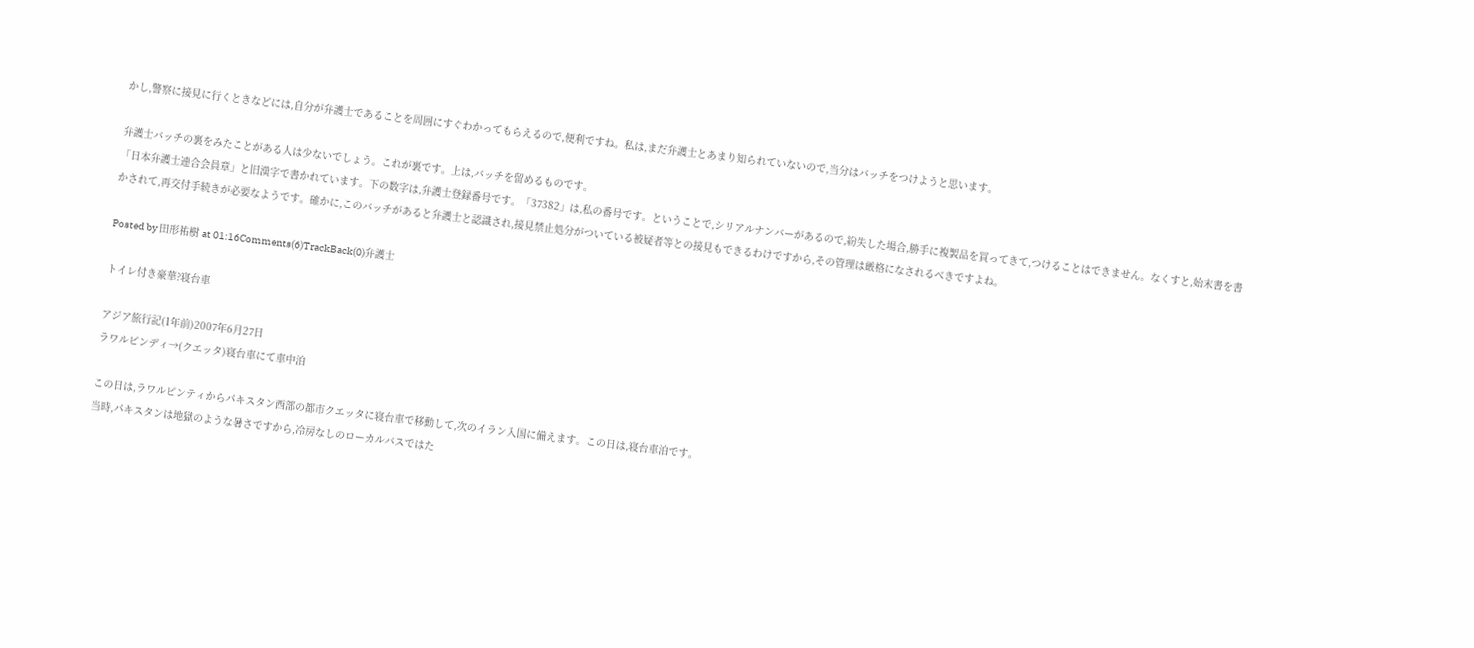かし,警察に接見に行くときなどには,自分が弁護士であることを周囲にすぐわかってもらえるので,便利ですね。私は,まだ弁護士とあまり知られていないので,当分はバッチをつけようと思います。

弁護士バッチの裏をみたことがある人は少ないでしょう。これが裏です。上は,バッチを留めるものです。
「日本弁護士連合会員章」と旧漢字で書かれています。下の数字は,弁護士登録番号です。「37382」は,私の番号です。ということで,シリアルナンバーがあるので,紛失した場合,勝手に複製品を買ってきて,つけることはできません。なくすと,始末書を書かされて,再交付手続きが必要なようです。確かに,このバッチがあると弁護士と認識され,接見禁止処分がついている被疑者等との接見もできるわけですから,その管理は厳格になされるべきですよね。

Posted by 田形祐樹 at 01:16Comments(6)TrackBack(0)弁護士

トイレ付き豪華?寝台車

アジア旅行記(1年前)2007年6月27日
ラワルピンディ→(クエッタ)寝台車にて車中泊

この日は,ラワルピンティからパキスタン西部の都市クエッタに寝台車で移動して,次のイラン入国に備えます。この日は,寝台車泊です。
当時,パキスタンは地獄のような暑さですから,冷房なしのローカルバスではた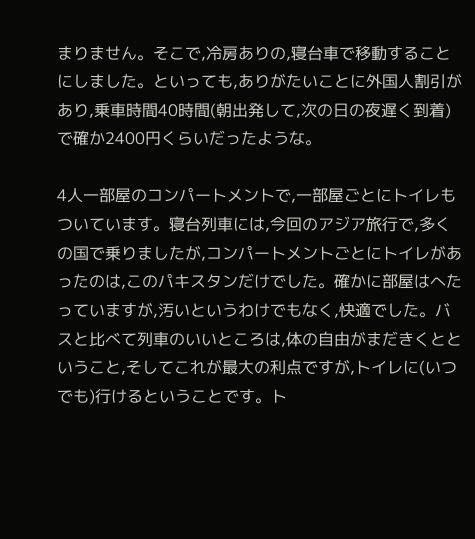まりません。そこで,冷房ありの,寝台車で移動することにしました。といっても,ありがたいことに外国人割引があり,乗車時間40時間(朝出発して,次の日の夜遅く到着)で確か2400円くらいだったような。

4人一部屋のコンパートメントで,一部屋ごとにトイレもついています。寝台列車には,今回のアジア旅行で,多くの国で乗りましたが,コンパートメントごとにトイレがあったのは,このパキスタンだけでした。確かに部屋はへたっていますが,汚いというわけでもなく,快適でした。バスと比べて列車のいいところは,体の自由がまだきくとということ,そしてこれが最大の利点ですが,トイレに(いつでも)行けるということです。ト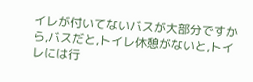イレが付いてないバスが大部分ですから,バスだと,トイレ休憩がないと,トイレには行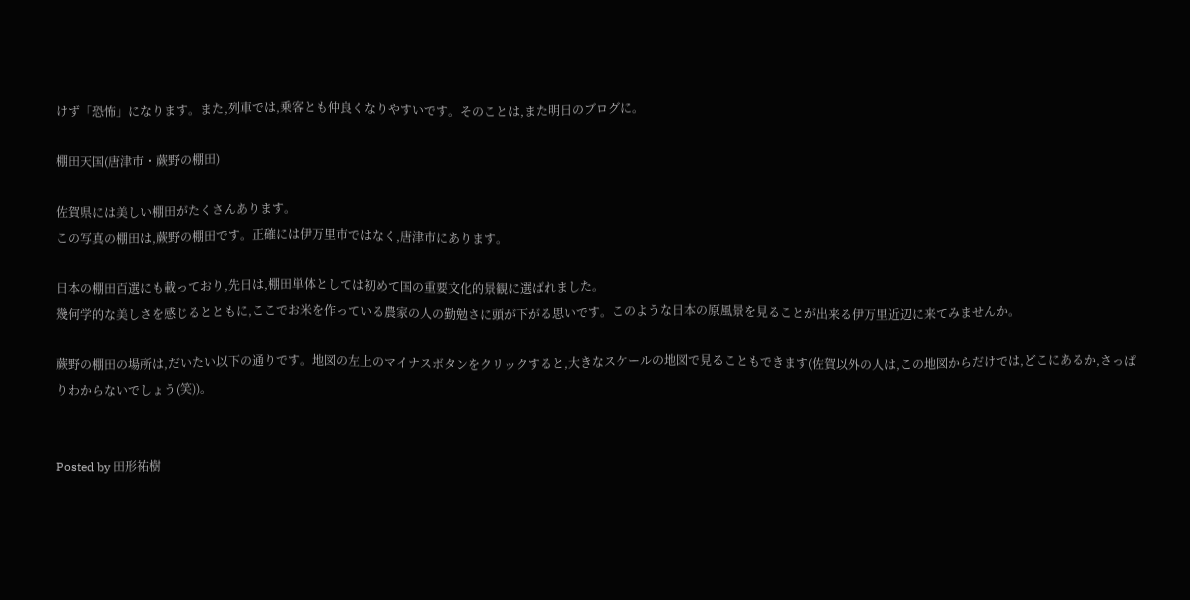けず「恐怖」になります。また,列車では,乗客とも仲良くなりやすいです。そのことは,また明日のブログに。

棚田天国(唐津市・蕨野の棚田)

佐賀県には美しい棚田がたくさんあります。
この写真の棚田は,蕨野の棚田です。正確には伊万里市ではなく,唐津市にあります。

日本の棚田百選にも載っており,先日は,棚田単体としては初めて国の重要文化的景観に選ばれました。
幾何学的な美しさを感じるとともに,ここでお米を作っている農家の人の勤勉さに頭が下がる思いです。このような日本の原風景を見ることが出来る伊万里近辺に来てみませんか。

蕨野の棚田の場所は,だいたい以下の通りです。地図の左上のマイナスボタンをクリックすると,大きなスケールの地図で見ることもできます(佐賀以外の人は,この地図からだけでは,どこにあるか,さっぱりわからないでしょう(笑))。


Posted by 田形祐樹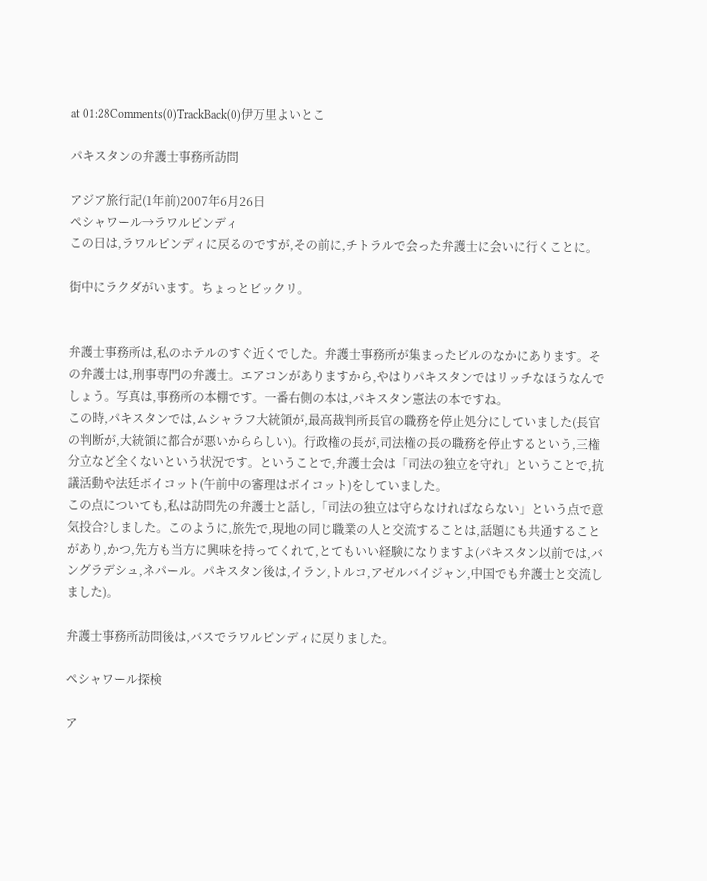at 01:28Comments(0)TrackBack(0)伊万里よいとこ

パキスタンの弁護士事務所訪問

アジア旅行記(1年前)2007年6月26日
ペシャワール→ラワルピンディ
この日は,ラワルピンディに戻るのですが,その前に,チトラルで会った弁護士に会いに行くことに。

街中にラクダがいます。ちょっとビックリ。


弁護士事務所は,私のホテルのすぐ近くでした。弁護士事務所が集まったビルのなかにあります。その弁護士は,刑事専門の弁護士。エアコンがありますから,やはりパキスタンではリッチなほうなんでしょう。写真は,事務所の本棚です。一番右側の本は,パキスタン憲法の本ですね。
この時,パキスタンでは,ムシャラフ大統領が,最高裁判所長官の職務を停止処分にしていました(長官の判断が,大統領に都合が悪いかららしい)。行政権の長が,司法権の長の職務を停止するという,三権分立など全くないという状況です。ということで,弁護士会は「司法の独立を守れ」ということで,抗議活動や法廷ボイコット(午前中の審理はボイコット)をしていました。
この点についても,私は訪問先の弁護士と話し,「司法の独立は守らなければならない」という点で意気投合?しました。このように,旅先で,現地の同じ職業の人と交流することは,話題にも共通することがあり,かつ,先方も当方に興味を持ってくれて,とてもいい経験になりますよ(パキスタン以前では,バングラデシュ,ネパール。パキスタン後は,イラン,トルコ,アゼルバイジャン,中国でも弁護士と交流しました)。

弁護士事務所訪問後は,バスでラワルピンディに戻りました。

ペシャワール探検

ア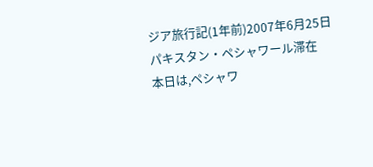ジア旅行記(1年前)2007年6月25日
パキスタン・ペシャワール滞在
本日は,ペシャワ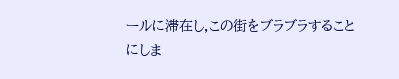ールに滞在し,この街をブラブラすることにしま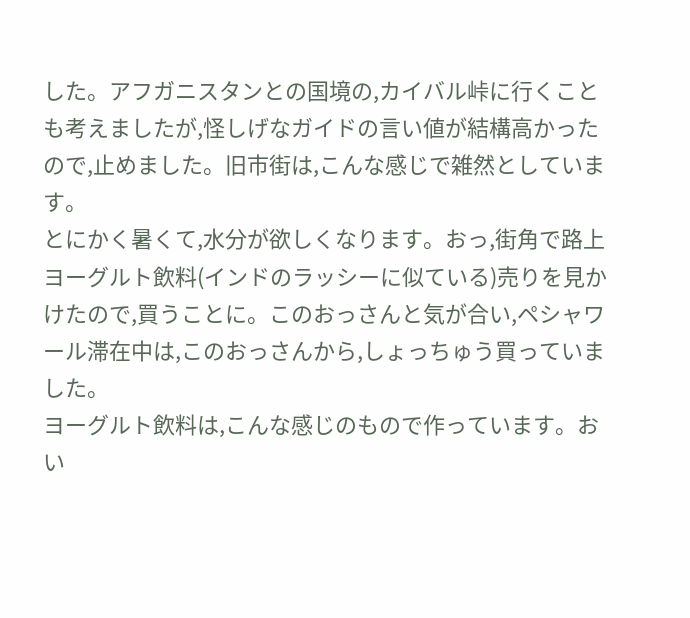した。アフガニスタンとの国境の,カイバル峠に行くことも考えましたが,怪しげなガイドの言い値が結構高かったので,止めました。旧市街は,こんな感じで雑然としています。
とにかく暑くて,水分が欲しくなります。おっ,街角で路上ヨーグルト飲料(インドのラッシーに似ている)売りを見かけたので,買うことに。このおっさんと気が合い,ペシャワール滞在中は,このおっさんから,しょっちゅう買っていました。
ヨーグルト飲料は,こんな感じのもので作っています。おい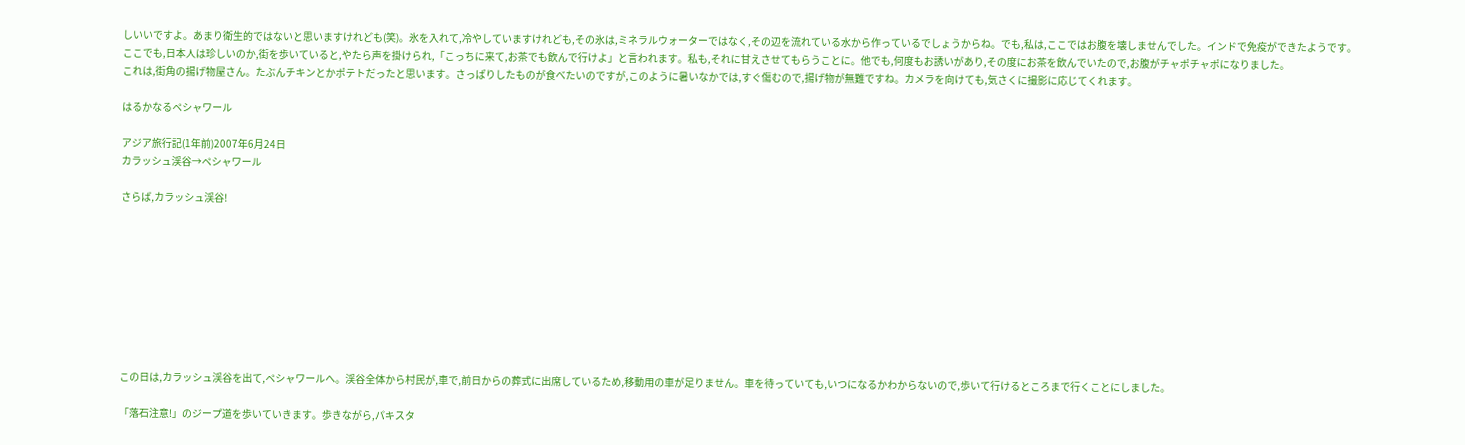しいいですよ。あまり衛生的ではないと思いますけれども(笑)。氷を入れて,冷やしていますけれども,その氷は,ミネラルウォーターではなく,その辺を流れている水から作っているでしょうからね。でも,私は,ここではお腹を壊しませんでした。インドで免疫ができたようです。
ここでも,日本人は珍しいのか,街を歩いていると,やたら声を掛けられ,「こっちに来て,お茶でも飲んで行けよ」と言われます。私も,それに甘えさせてもらうことに。他でも,何度もお誘いがあり,その度にお茶を飲んでいたので,お腹がチャポチャポになりました。
これは,街角の揚げ物屋さん。たぶんチキンとかポテトだったと思います。さっぱりしたものが食べたいのですが,このように暑いなかでは,すぐ傷むので,揚げ物が無難ですね。カメラを向けても,気さくに撮影に応じてくれます。

はるかなるペシャワール

アジア旅行記(1年前)2007年6月24日
カラッシュ渓谷→ペシャワール

さらば,カラッシュ渓谷!









この日は,カラッシュ渓谷を出て,ペシャワールへ。渓谷全体から村民が,車で,前日からの葬式に出席しているため,移動用の車が足りません。車を待っていても,いつになるかわからないので,歩いて行けるところまで行くことにしました。

「落石注意!」のジープ道を歩いていきます。歩きながら,パキスタ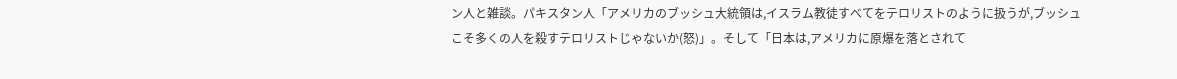ン人と雑談。パキスタン人「アメリカのブッシュ大統領は,イスラム教徒すべてをテロリストのように扱うが,ブッシュこそ多くの人を殺すテロリストじゃないか(怒)」。そして「日本は,アメリカに原爆を落とされて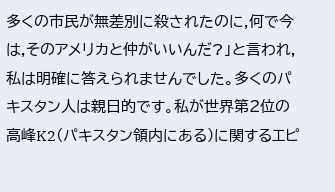多くの市民が無差別に殺されたのに,何で今は,そのアメリカと仲がいいんだ?」と言われ,私は明確に答えられませんでした。多くのパキスタン人は親日的です。私が世界第2位の高峰K2(パキスタン領内にある)に関するエピ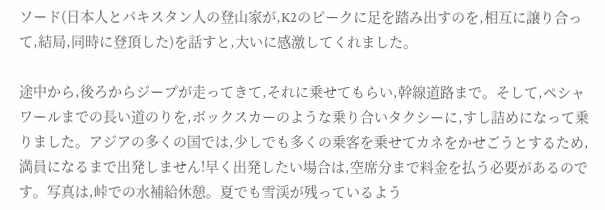ソード(日本人とパキスタン人の登山家が,K2のピークに足を踏み出すのを,相互に譲り合って,結局,同時に登頂した)を話すと,大いに感激してくれました。

途中から,後ろからジープが走ってきて,それに乗せてもらい,幹線道路まで。そして,ペシャワールまでの長い道のりを,ボックスカーのような乗り合いタクシーに,すし詰めになって乗りました。アジアの多くの国では,少しでも多くの乗客を乗せてカネをかせごうとするため,満員になるまで出発しません!早く出発したい場合は,空席分まで料金を払う必要があるのです。写真は,峠での水補給休憩。夏でも雪渓が残っているよう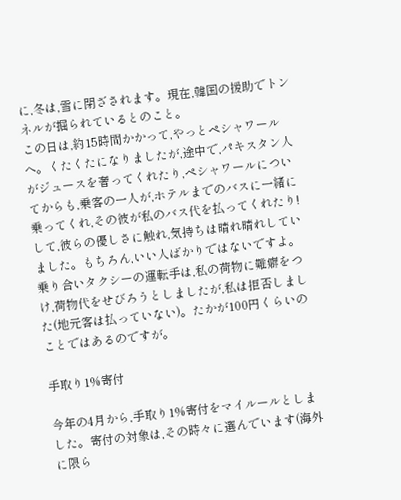に,冬は,雪に閉ざされます。現在,韓国の援助でトンネルが掘られているとのこと。
この日は,約15時間かかって,やっとペシャワールへ。くたくたになりましたが,途中で,パキスタン人がジュースを奢ってくれたり,ペシャワールについてからも,乗客の一人が,ホテルまでのバスに一緒に乗ってくれ,その彼が私のバス代を払ってくれたり!して,彼らの優しさに触れ,気持ちは晴れ晴れしていました。もちろん,いい人ばかりではないですよ。乗り合いタクシーの運転手は,私の荷物に難癖をつけ,荷物代をせびろうとしましたが,私は拒否しました(地元客は払っていない)。たかが100円くらいのことではあるのですが。

手取り1%寄付

今年の4月から,手取り1%寄付をマイルールとしました。寄付の対象は,その時々に選んでいます(海外に限ら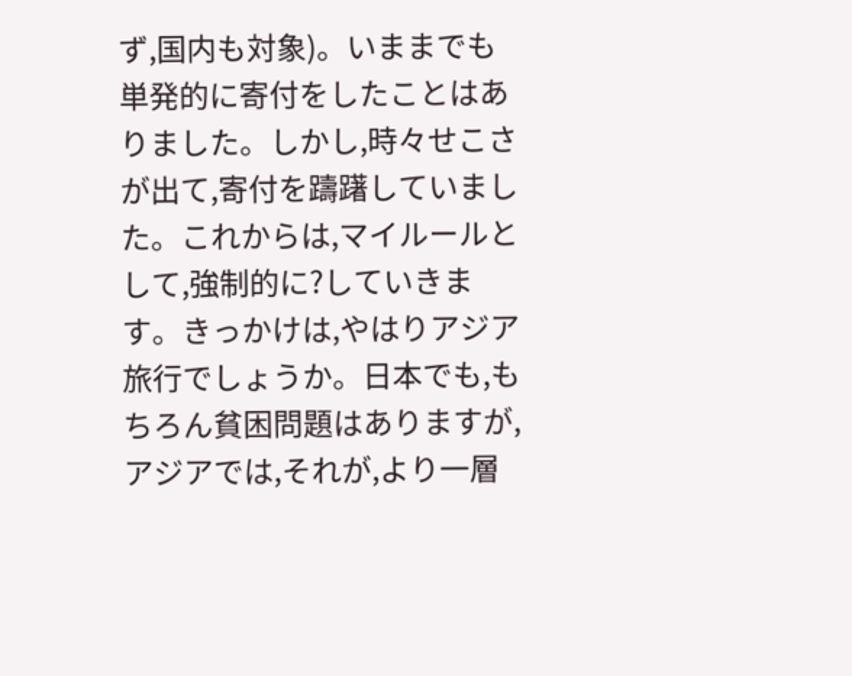ず,国内も対象)。いままでも単発的に寄付をしたことはありました。しかし,時々せこさが出て,寄付を躊躇していました。これからは,マイルールとして,強制的に?していきます。きっかけは,やはりアジア旅行でしょうか。日本でも,もちろん貧困問題はありますが,アジアでは,それが,より一層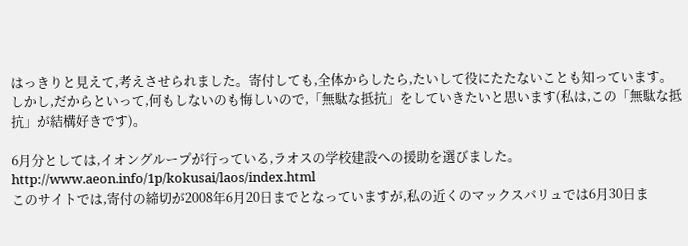はっきりと見えて,考えさせられました。寄付しても,全体からしたら,たいして役にたたないことも知っています。しかし,だからといって,何もしないのも悔しいので,「無駄な抵抗」をしていきたいと思います(私は,この「無駄な抵抗」が結構好きです)。

6月分としては,イオングループが行っている,ラオスの学校建設への援助を選びました。
http://www.aeon.info/1p/kokusai/laos/index.html
このサイトでは,寄付の締切が2008年6月20日までとなっていますが,私の近くのマックスバリュでは6月30日ま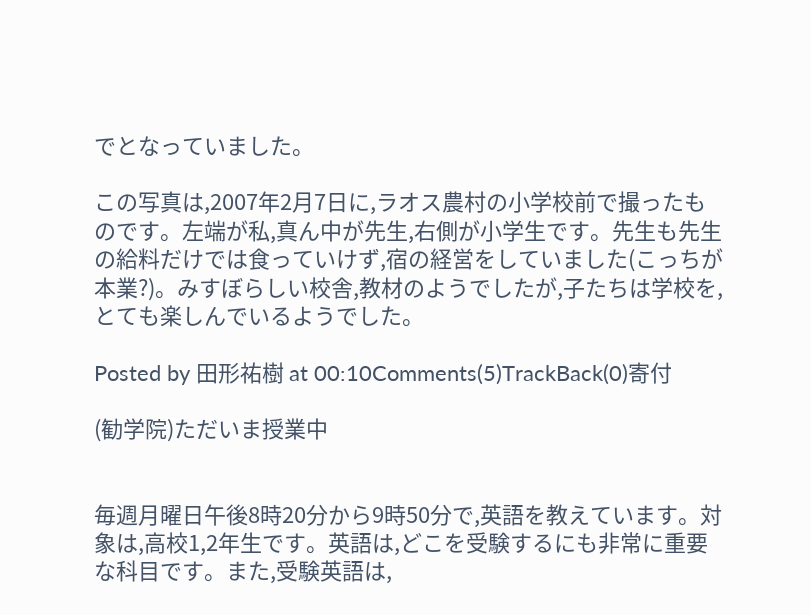でとなっていました。

この写真は,2007年2月7日に,ラオス農村の小学校前で撮ったものです。左端が私,真ん中が先生,右側が小学生です。先生も先生の給料だけでは食っていけず,宿の経営をしていました(こっちが本業?)。みすぼらしい校舎,教材のようでしたが,子たちは学校を,とても楽しんでいるようでした。

Posted by 田形祐樹 at 00:10Comments(5)TrackBack(0)寄付

(勧学院)ただいま授業中


毎週月曜日午後8時20分から9時50分で,英語を教えています。対象は,高校1,2年生です。英語は,どこを受験するにも非常に重要な科目です。また,受験英語は,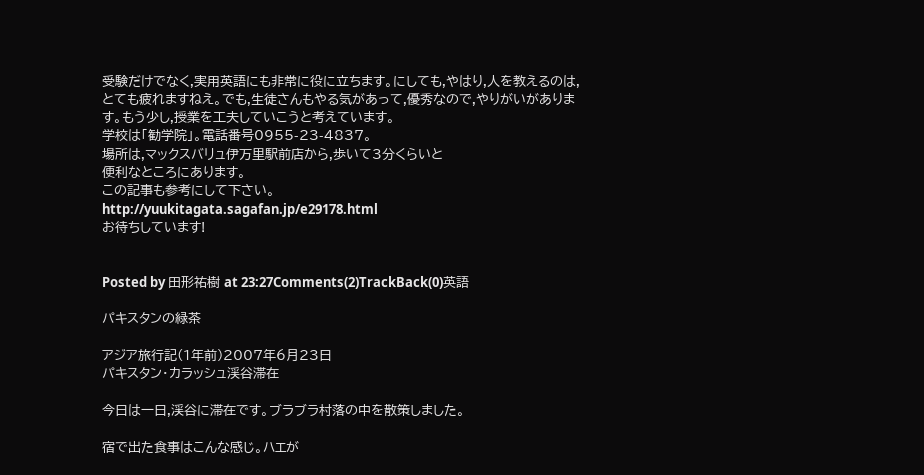受験だけでなく,実用英語にも非常に役に立ちます。にしても,やはり,人を教えるのは,とても疲れますねえ。でも,生徒さんもやる気があって,優秀なので,やりがいがあります。もう少し,授業を工夫していこうと考えています。
学校は「勧学院」。電話番号0955-23-4837。
場所は,マックスバリュ伊万里駅前店から,歩いて3分くらいと
便利なところにあります。
この記事も参考にして下さい。
http://yuukitagata.sagafan.jp/e29178.html
お待ちしています!


Posted by 田形祐樹 at 23:27Comments(2)TrackBack(0)英語

パキスタンの緑茶

アジア旅行記(1年前)2007年6月23日
パキスタン・カラッシュ渓谷滞在

今日は一日,渓谷に滞在です。ブラブラ村落の中を散策しました。

宿で出た食事はこんな感じ。ハエが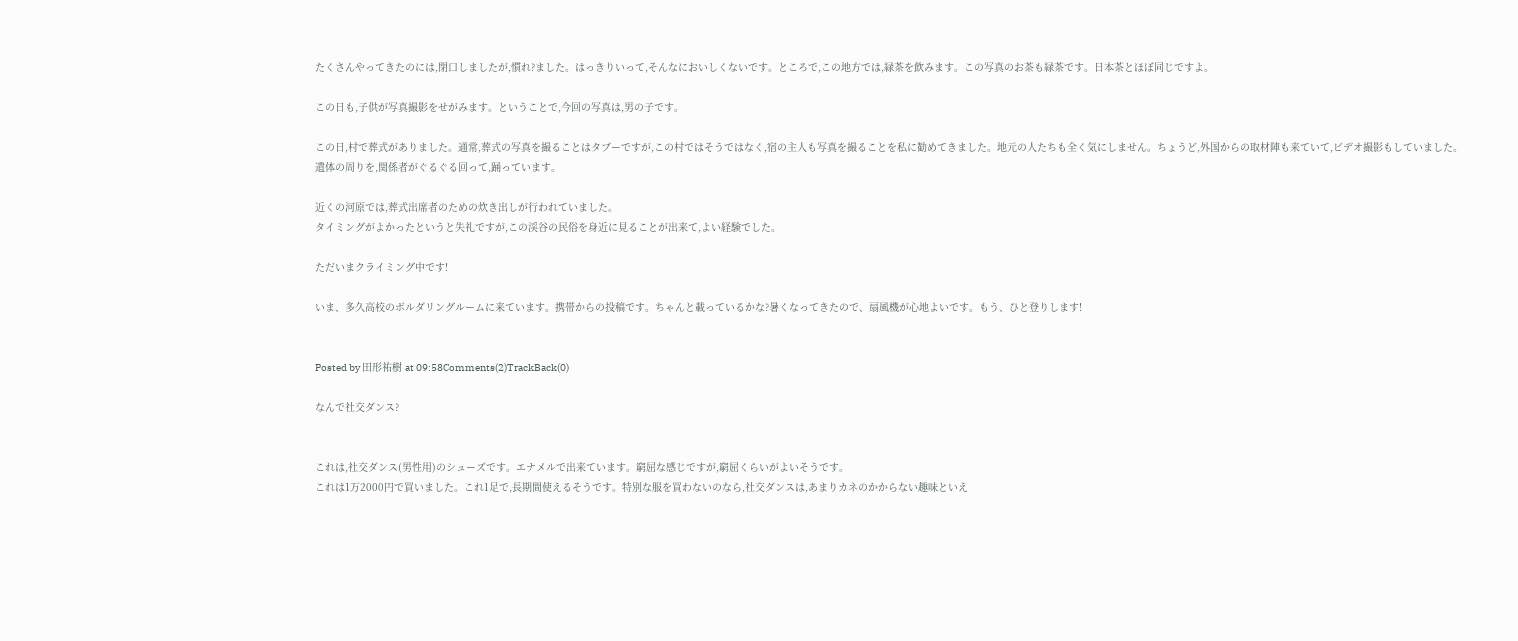たくさんやってきたのには,閉口しましたが,慣れ?ました。はっきりいって,そんなにおいしくないです。ところで,この地方では,緑茶を飲みます。この写真のお茶も緑茶です。日本茶とほぼ同じですよ。

この日も,子供が写真撮影をせがみます。ということで,今回の写真は,男の子です。

この日,村で葬式がありました。通常,葬式の写真を撮ることはタブーですが,この村ではそうではなく,宿の主人も写真を撮ることを私に勧めてきました。地元の人たちも全く気にしません。ちょうど,外国からの取材陣も来ていて,ビデオ撮影もしていました。遺体の周りを,関係者がぐるぐる回って,踊っています。

近くの河原では,葬式出席者のための炊き出しが行われていました。
タイミングがよかったというと失礼ですが,この渓谷の民俗を身近に見ることが出来て,よい経験でした。

ただいまクライミング中です!

いま、多久高校のボルダリングルームに来ています。携帯からの投稿です。ちゃんと載っているかな?暑くなってきたので、扇風機が心地よいです。もう、ひと登りします!


Posted by 田形祐樹 at 09:58Comments(2)TrackBack(0)

なんで社交ダンス?


これは,社交ダンス(男性用)のシューズです。エナメルで出来ています。窮屈な感じですが,窮屈くらいがよいそうです。
これは1万2000円で買いました。これ1足で,長期間使えるそうです。特別な服を買わないのなら,社交ダンスは,あまりカネのかからない趣味といえ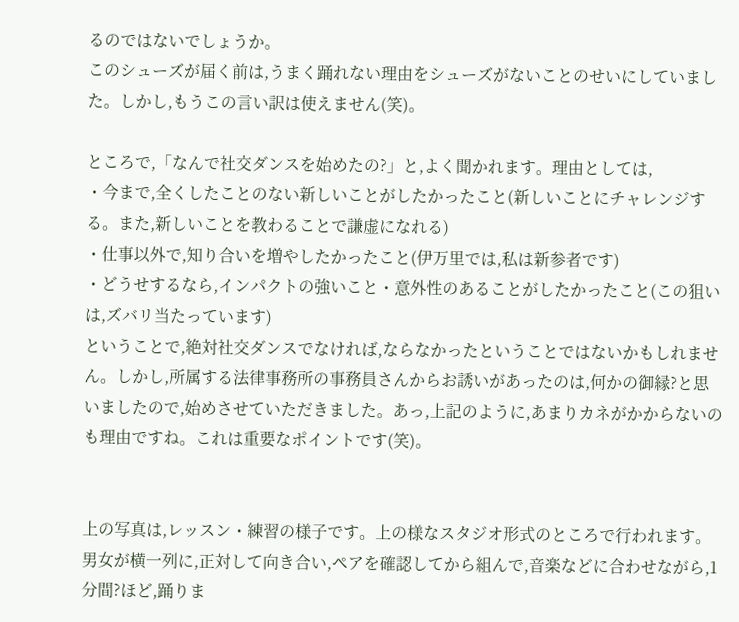るのではないでしょうか。
このシューズが届く前は,うまく踊れない理由をシューズがないことのせいにしていました。しかし,もうこの言い訳は使えません(笑)。

ところで,「なんで社交ダンスを始めたの?」と,よく聞かれます。理由としては,
・今まで,全くしたことのない新しいことがしたかったこと(新しいことにチャレンジする。また,新しいことを教わることで謙虚になれる)
・仕事以外で,知り合いを増やしたかったこと(伊万里では,私は新参者です)
・どうせするなら,インパクトの強いこと・意外性のあることがしたかったこと(この狙いは,ズバリ当たっています)
ということで,絶対社交ダンスでなければ,ならなかったということではないかもしれません。しかし,所属する法律事務所の事務員さんからお誘いがあったのは,何かの御縁?と思いましたので,始めさせていただきました。あっ,上記のように,あまりカネがかからないのも理由ですね。これは重要なポイントです(笑)。


上の写真は,レッスン・練習の様子です。上の様なスタジオ形式のところで行われます。男女が横一列に,正対して向き合い,ペアを確認してから組んで,音楽などに合わせながら,1分間?ほど,踊りま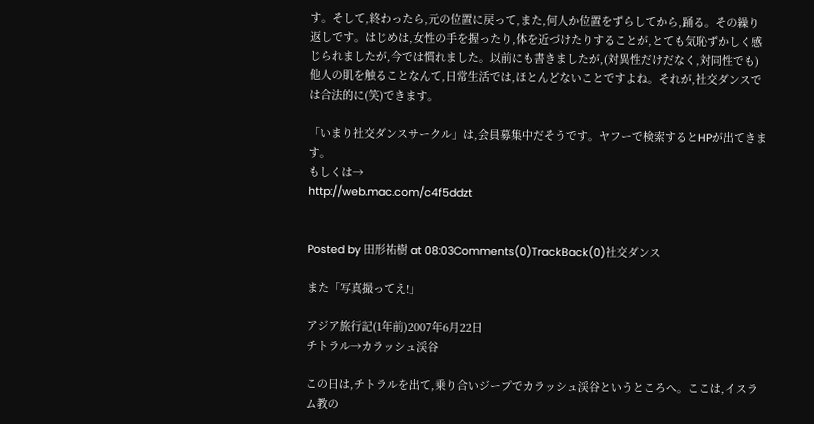す。そして,終わったら,元の位置に戻って,また,何人か位置をずらしてから,踊る。その繰り返しです。はじめは,女性の手を握ったり,体を近づけたりすることが,とても気恥ずかしく感じられましたが,今では慣れました。以前にも書きましたが,(対異性だけだなく,対同性でも)他人の肌を触ることなんて,日常生活では,ほとんどないことですよね。それが,社交ダンスでは合法的に(笑)できます。

「いまり社交ダンスサークル」は,会員募集中だそうです。ヤフーで検索するとHPが出てきます。
もしくは→
http://web.mac.com/c4f5ddzt


Posted by 田形祐樹 at 08:03Comments(0)TrackBack(0)社交ダンス

また「写真撮ってえ!」

アジア旅行記(1年前)2007年6月22日
チトラル→カラッシュ渓谷

この日は,チトラルを出て,乗り合いジープでカラッシュ渓谷というところへ。ここは,イスラム教の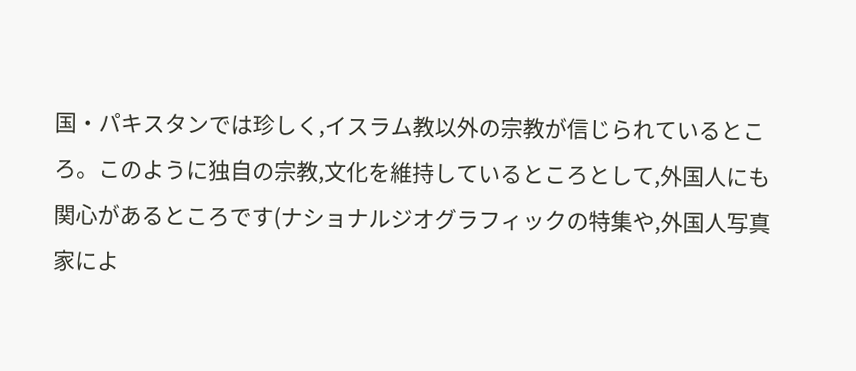国・パキスタンでは珍しく,イスラム教以外の宗教が信じられているところ。このように独自の宗教,文化を維持しているところとして,外国人にも関心があるところです(ナショナルジオグラフィックの特集や,外国人写真家によ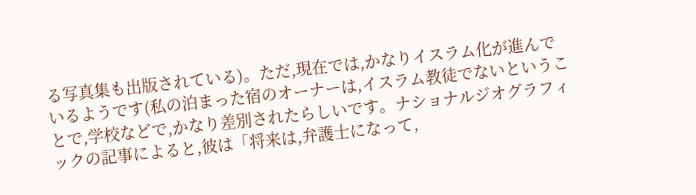る写真集も出版されている)。ただ,現在では,かなりイスラム化が進んでいるようです(私の泊まった宿のオーナーは,イスラム教徒でないということで,学校などで,かなり差別されたらしいです。ナショナルジオグラフィックの記事によると,彼は「将来は,弁護士になって,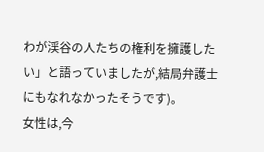わが渓谷の人たちの権利を擁護したい」と語っていましたが,結局弁護士にもなれなかったそうです)。
女性は,今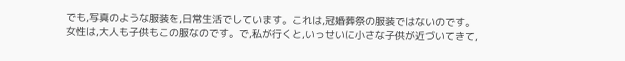でも,写真のような服装を,日常生活でしています。これは,冠婚葬祭の服装ではないのです。女性は,大人も子供もこの服なのです。で,私が行くと,いっせいに小さな子供が近づいてきて,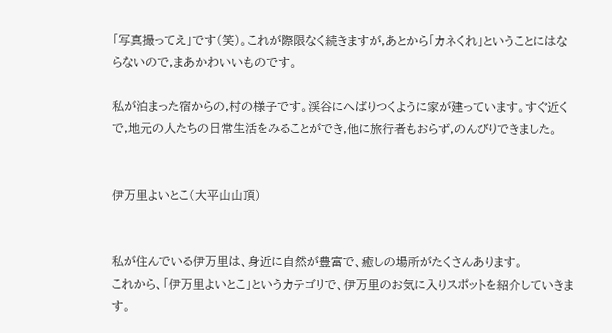「写真撮ってえ」です(笑)。これが際限なく続きますが,あとから「カネくれ」ということにはならないので,まあかわいいものです。

私が泊まった宿からの,村の様子です。渓谷にへばりつくように家が建っています。すぐ近くで,地元の人たちの日常生活をみることができ,他に旅行者もおらず,のんびりできました。


伊万里よいとこ(大平山山頂)


私が住んでいる伊万里は、身近に自然が豊富で、癒しの場所がたくさんあります。
これから、「伊万里よいとこ」というカテゴリで、伊万里のお気に入りスポットを紹介していきます。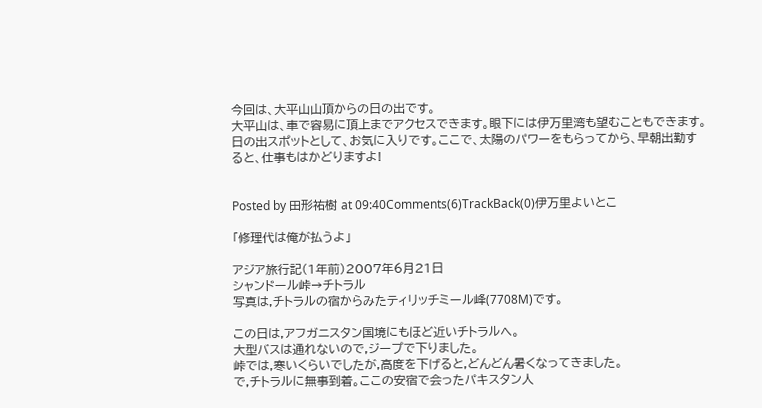今回は、大平山山頂からの日の出です。
大平山は、車で容易に頂上までアクセスできます。眼下には伊万里湾も望むこともできます。日の出スポットとして、お気に入りです。ここで、太陽のパワーをもらってから、早朝出勤すると、仕事もはかどりますよ!


Posted by 田形祐樹 at 09:40Comments(6)TrackBack(0)伊万里よいとこ

「修理代は俺が払うよ」

アジア旅行記(1年前)2007年6月21日
シャンドール峠→チトラル
写真は,チトラルの宿からみたティリッチミール峰(7708M)です。

この日は,アフガニスタン国境にもほど近いチトラルへ。
大型バスは通れないので,ジープで下りました。
峠では,寒いくらいでしたが,高度を下げると,どんどん暑くなってきました。
で,チトラルに無事到着。ここの安宿で会ったパキスタン人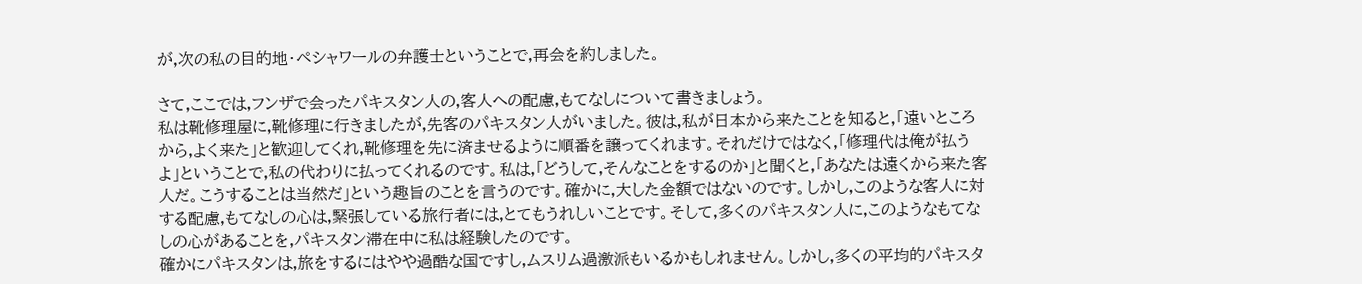が,次の私の目的地・ペシャワールの弁護士ということで,再会を約しました。

さて,ここでは,フンザで会ったパキスタン人の,客人への配慮,もてなしについて書きましょう。
私は靴修理屋に,靴修理に行きましたが,先客のパキスタン人がいました。彼は,私が日本から来たことを知ると,「遠いところから,よく来た」と歓迎してくれ,靴修理を先に済ませるように順番を譲ってくれます。それだけではなく,「修理代は俺が払うよ」ということで,私の代わりに払ってくれるのです。私は,「どうして,そんなことをするのか」と聞くと,「あなたは遠くから来た客人だ。こうすることは当然だ」という趣旨のことを言うのです。確かに,大した金額ではないのです。しかし,このような客人に対する配慮,もてなしの心は,緊張している旅行者には,とてもうれしいことです。そして,多くのパキスタン人に,このようなもてなしの心があることを,パキスタン滞在中に私は経験したのです。
確かにパキスタンは,旅をするにはやや過酷な国ですし,ムスリム過激派もいるかもしれません。しかし,多くの平均的パキスタ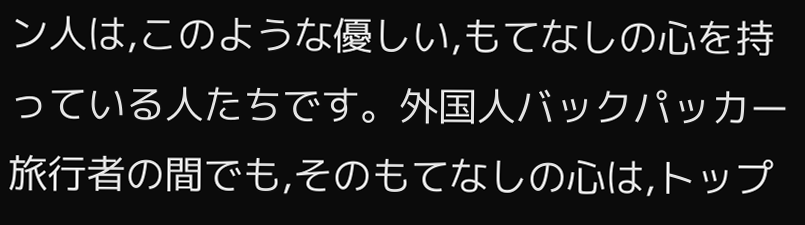ン人は,このような優しい,もてなしの心を持っている人たちです。外国人バックパッカー旅行者の間でも,そのもてなしの心は,トップ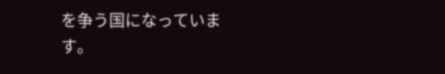を争う国になっています。